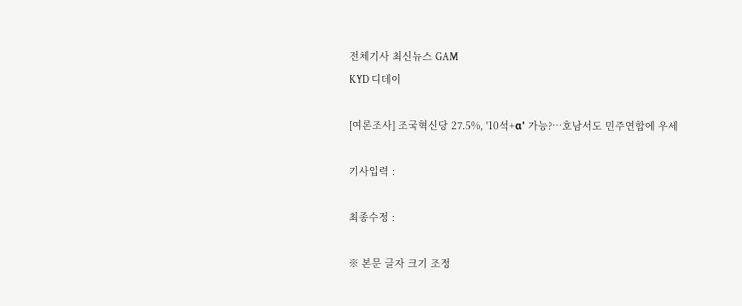전체기사 최신뉴스 GAM
KYD 디데이

[여론조사] 조국혁신당 27.5%, '10석+α' 가능?…호남서도 민주연합에 우세

기사입력 :

최종수정 :

※ 본문 글자 크기 조정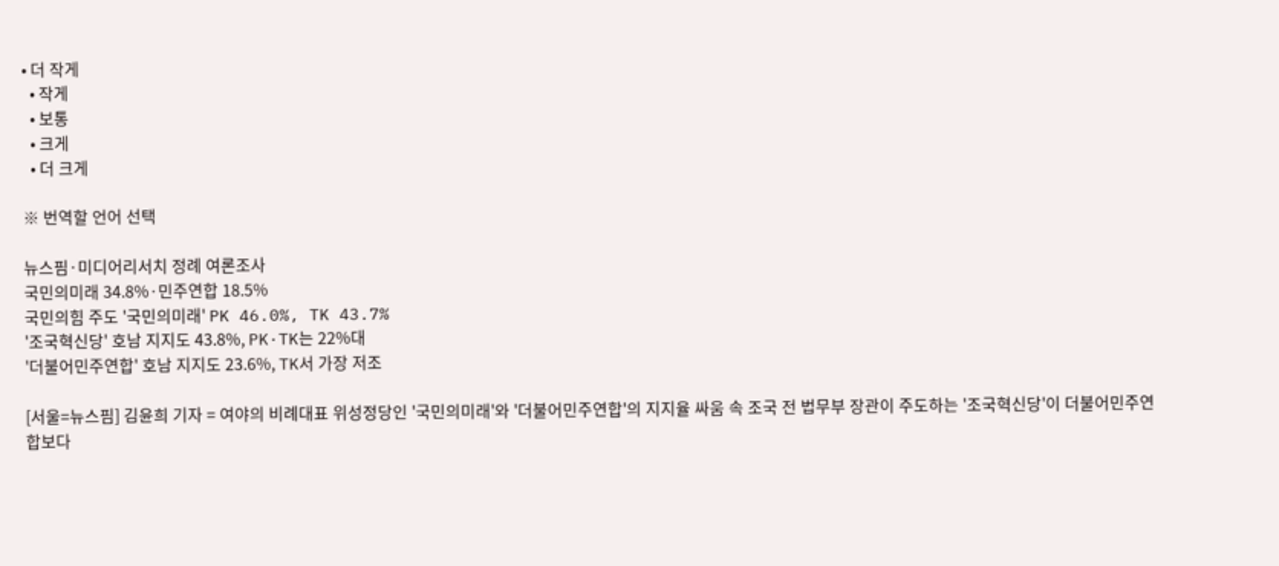• 더 작게
  • 작게
  • 보통
  • 크게
  • 더 크게

※ 번역할 언어 선택

뉴스핌·미디어리서치 정례 여론조사
국민의미래 34.8%·민주연합 18.5%
국민의힘 주도 '국민의미래' PK 46.0%, TK 43.7%
'조국혁신당' 호남 지지도 43.8%, PK·TK는 22%대
'더불어민주연합' 호남 지지도 23.6%, TK서 가장 저조

[서울=뉴스핌] 김윤희 기자 = 여야의 비례대표 위성정당인 '국민의미래'와 '더불어민주연합'의 지지율 싸움 속 조국 전 법무부 장관이 주도하는 '조국혁신당'이 더불어민주연합보다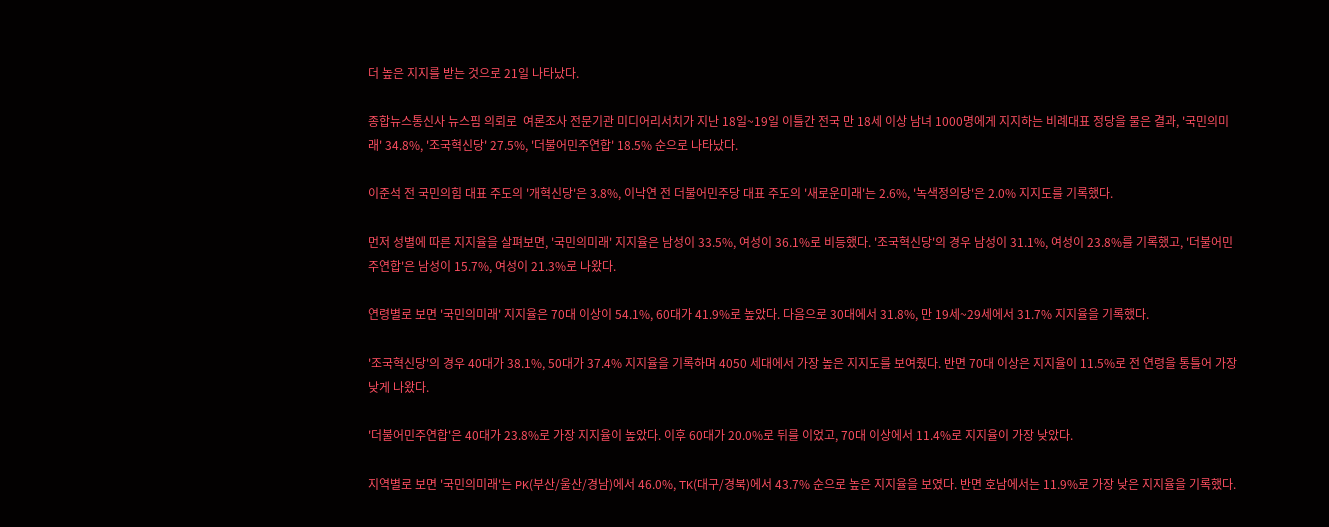더 높은 지지를 받는 것으로 21일 나타났다.

종합뉴스통신사 뉴스핌 의뢰로  여론조사 전문기관 미디어리서치가 지난 18일~19일 이틀간 전국 만 18세 이상 남녀 1000명에게 지지하는 비례대표 정당을 물은 결과, '국민의미래' 34.8%, '조국혁신당' 27.5%, '더불어민주연합' 18.5% 순으로 나타났다.

이준석 전 국민의힘 대표 주도의 '개혁신당'은 3.8%, 이낙연 전 더불어민주당 대표 주도의 '새로운미래'는 2.6%, '녹색정의당'은 2.0% 지지도를 기록했다.

먼저 성별에 따른 지지율을 살펴보면, '국민의미래' 지지율은 남성이 33.5%, 여성이 36.1%로 비등했다. '조국혁신당'의 경우 남성이 31.1%, 여성이 23.8%를 기록했고, '더불어민주연합'은 남성이 15.7%, 여성이 21.3%로 나왔다.

연령별로 보면 '국민의미래' 지지율은 70대 이상이 54.1%, 60대가 41.9%로 높았다. 다음으로 30대에서 31.8%, 만 19세~29세에서 31.7% 지지율을 기록했다.

'조국혁신당'의 경우 40대가 38.1%, 50대가 37.4% 지지율을 기록하며 4050 세대에서 가장 높은 지지도를 보여줬다. 반면 70대 이상은 지지율이 11.5%로 전 연령을 통틀어 가장 낮게 나왔다.

'더불어민주연합'은 40대가 23.8%로 가장 지지율이 높았다. 이후 60대가 20.0%로 뒤를 이었고, 70대 이상에서 11.4%로 지지율이 가장 낮았다.

지역별로 보면 '국민의미래'는 PK(부산/울산/경남)에서 46.0%, TK(대구/경북)에서 43.7% 순으로 높은 지지율을 보였다. 반면 호남에서는 11.9%로 가장 낮은 지지율을 기록했다.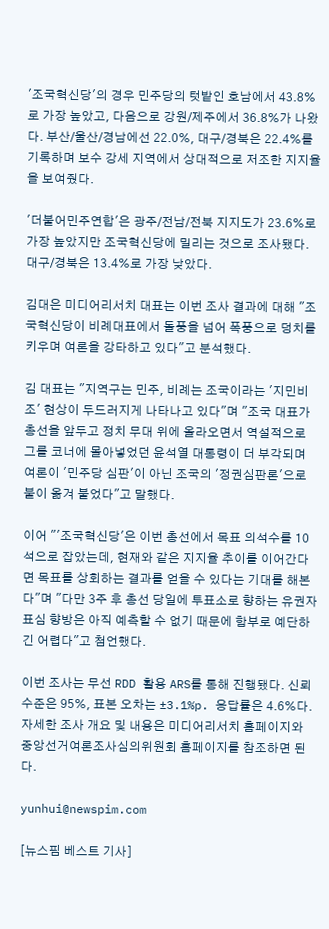'조국혁신당'의 경우 민주당의 텃밭인 호남에서 43.8%로 가장 높았고, 다음으로 강원/제주에서 36.8%가 나왔다. 부산/울산/경남에선 22.0%, 대구/경북은 22.4%를 기록하며 보수 강세 지역에서 상대적으로 저조한 지지율을 보여줬다.

'더불어민주연합'은 광주/전남/전북 지지도가 23.6%로 가장 높았지만 조국혁신당에 밀리는 것으로 조사됐다. 대구/경북은 13.4%로 가장 낮았다.

김대은 미디어리서치 대표는 이번 조사 결과에 대해 "조국혁신당이 비례대표에서 돌풍을 넘어 폭풍으로 덩치를 키우며 여론을 강타하고 있다"고 분석했다.

김 대표는 "지역구는 민주, 비례는 조국이라는 '지민비조' 현상이 두드러지게 나타나고 있다"며 "조국 대표가 총선을 앞두고 정치 무대 위에 올라오면서 역설적으로 그를 코너에 몰아넣었던 윤석열 대통령이 더 부각되며 여론이 '민주당 심판'이 아닌 조국의 '정권심판론'으로 불이 옮겨 붙었다"고 말했다.

이어 "'조국혁신당'은 이번 총선에서 목표 의석수를 10석으로 잡았는데, 현재와 같은 지지율 추이를 이어간다면 목표를 상회하는 결과를 얻을 수 있다는 기대를 해본다"며 "다만 3주 후 총선 당일에 투표소로 향하는 유권자 표심 향방은 아직 예측할 수 없기 때문에 함부로 예단하긴 어렵다"고 첨언했다.

이번 조사는 무선 RDD 활용 ARS를 통해 진행됐다. 신뢰 수준은 95%, 표본 오차는 ±3.1%p. 응답률은 4.6%다. 자세한 조사 개요 및 내용은 미디어리서치 홈페이지와 중앙선거여론조사심의위원회 홈페이지를 참조하면 된다.

yunhui@newspim.com

[뉴스핌 베스트 기사]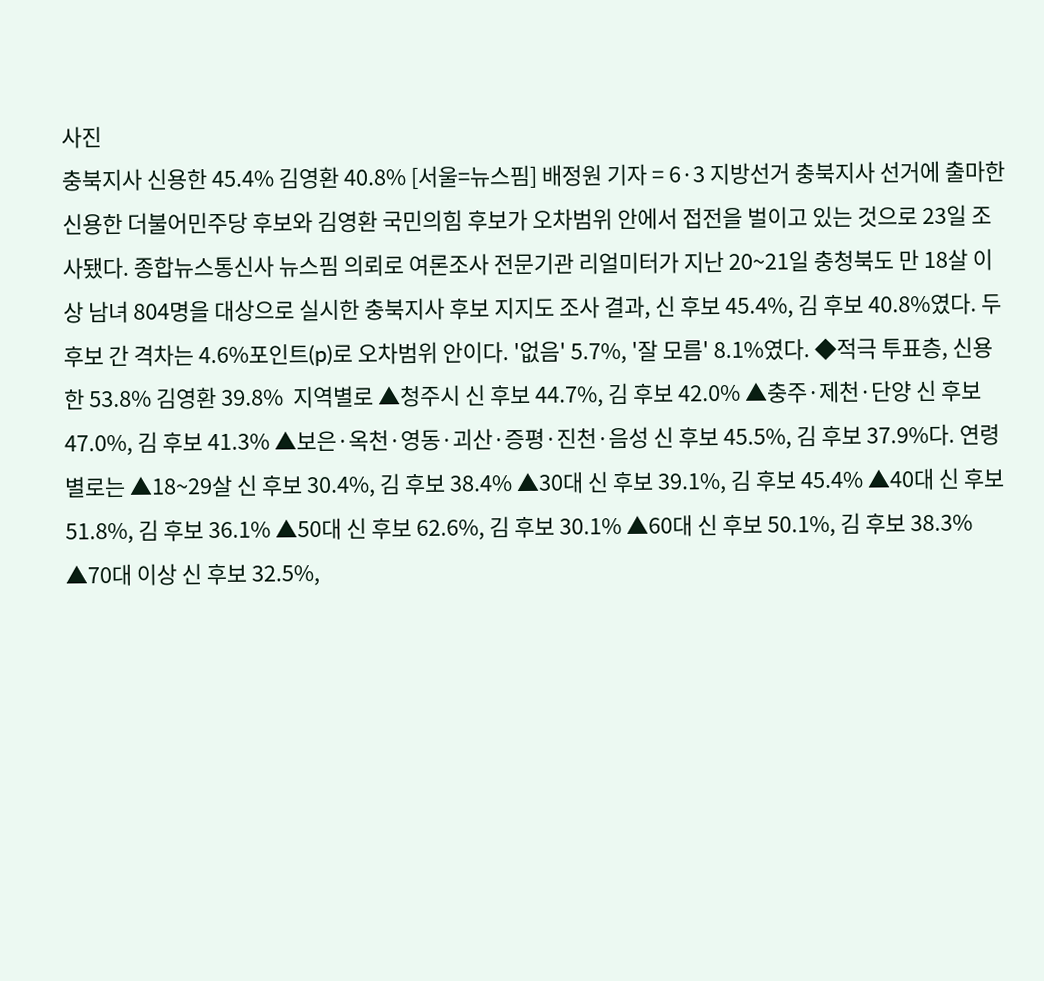사진
충북지사 신용한 45.4% 김영환 40.8% [서울=뉴스핌] 배정원 기자 = 6·3 지방선거 충북지사 선거에 출마한 신용한 더불어민주당 후보와 김영환 국민의힘 후보가 오차범위 안에서 접전을 벌이고 있는 것으로 23일 조사됐다. 종합뉴스통신사 뉴스핌 의뢰로 여론조사 전문기관 리얼미터가 지난 20~21일 충청북도 만 18살 이상 남녀 804명을 대상으로 실시한 충북지사 후보 지지도 조사 결과, 신 후보 45.4%, 김 후보 40.8%였다. 두 후보 간 격차는 4.6%포인트(p)로 오차범위 안이다. '없음' 5.7%, '잘 모름' 8.1%였다. ◆적극 투표층, 신용한 53.8% 김영환 39.8%  지역별로 ▲청주시 신 후보 44.7%, 김 후보 42.0% ▲충주·제천·단양 신 후보 47.0%, 김 후보 41.3% ▲보은·옥천·영동·괴산·증평·진천·음성 신 후보 45.5%, 김 후보 37.9%다. 연령별로는 ▲18~29살 신 후보 30.4%, 김 후보 38.4% ▲30대 신 후보 39.1%, 김 후보 45.4% ▲40대 신 후보 51.8%, 김 후보 36.1% ▲50대 신 후보 62.6%, 김 후보 30.1% ▲60대 신 후보 50.1%, 김 후보 38.3% ▲70대 이상 신 후보 32.5%,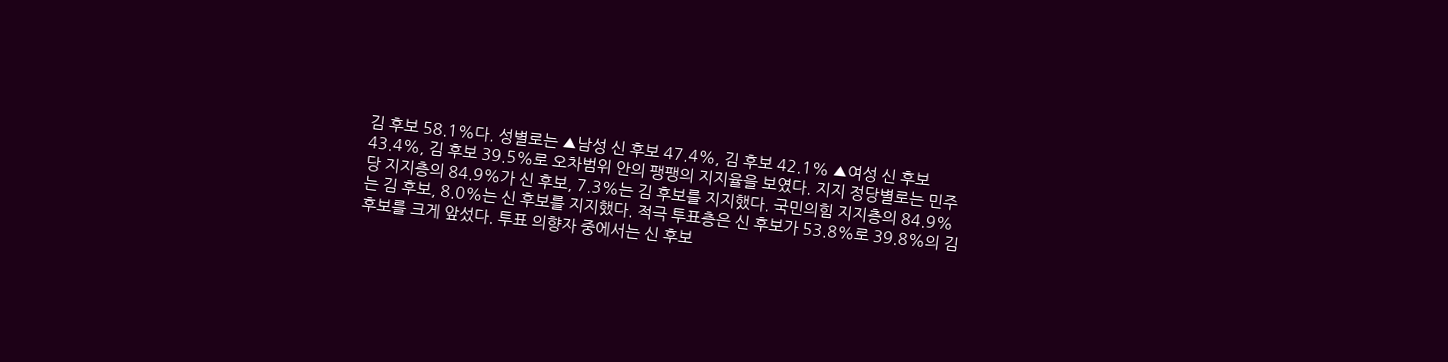김 후보 58.1%다. 성별로는 ▲남성 신 후보 47.4%, 김 후보 42.1% ▲여성 신 후보 43.4%, 김 후보 39.5%로 오차범위 안의 팽팽의 지지율을 보였다. 지지 정당별로는 민주당 지지층의 84.9%가 신 후보, 7.3%는 김 후보를 지지했다. 국민의힘 지지층의 84.9%는 김 후보, 8.0%는 신 후보를 지지했다. 적극 투표층은 신 후보가 53.8%로 39.8%의 김 후보를 크게 앞섰다. 투표 의향자 중에서는 신 후보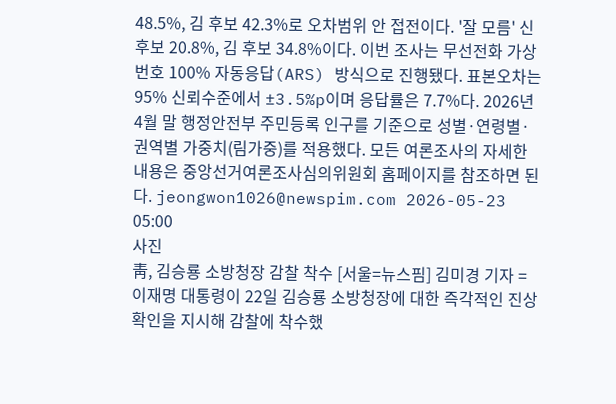48.5%, 김 후보 42.3%로 오차범위 안 접전이다. '잘 모름' 신 후보 20.8%, 김 후보 34.8%이다. 이번 조사는 무선전화 가상번호 100% 자동응답(ARS) 방식으로 진행됐다. 표본오차는 95% 신뢰수준에서 ±3.5%p이며 응답률은 7.7%다. 2026년 4월 말 행정안전부 주민등록 인구를 기준으로 성별·연령별·권역별 가중치(림가중)를 적용했다. 모든 여론조사의 자세한 내용은 중앙선거여론조사심의위원회 홈페이지를 참조하면 된다. jeongwon1026@newspim.com 2026-05-23 05:00
사진
靑, 김승룡 소방청장 감찰 착수 [서울=뉴스핌] 김미경 기자 = 이재명 대통령이 22일 김승룡 소방청장에 대한 즉각적인 진상 확인을 지시해 감찰에 착수했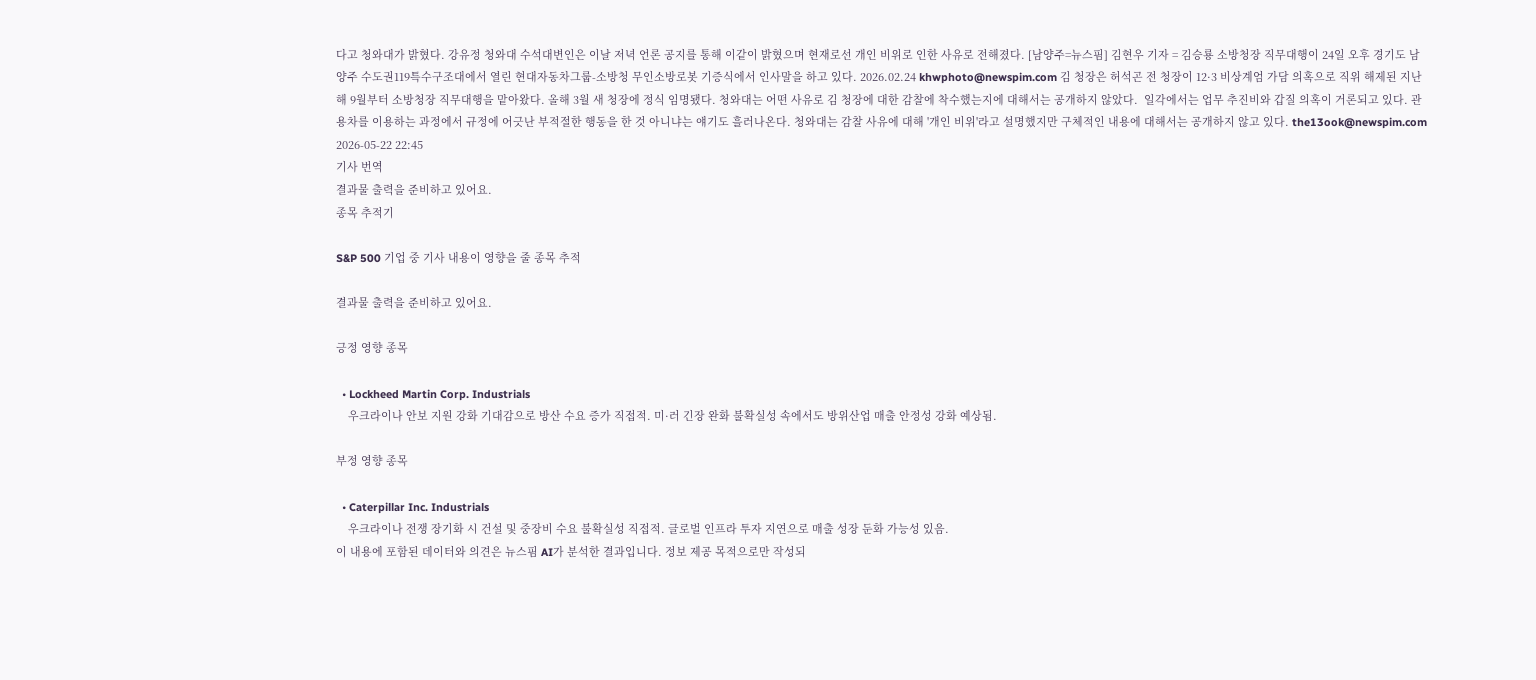다고 청와대가 밝혔다. 강유정 청와대 수석대변인은 이날 저녁 언론 공지를 통해 이같이 밝혔으며 현재로선 개인 비위로 인한 사유로 전해졌다. [남양주=뉴스핌] 김현우 기자 = 김승룡 소방청장 직무대행이 24일 오후 경기도 남양주 수도권119특수구조대에서 열린 현대자동차그룹-소방청 무인소방로봇 기증식에서 인사말을 하고 있다. 2026.02.24 khwphoto@newspim.com 김 청장은 허석곤 전 청장이 12·3 비상계엄 가담 의혹으로 직위 해제된 지난해 9월부터 소방청장 직무대행을 맡아왔다. 올해 3월 새 청장에 정식 임명됐다. 청와대는 어떤 사유로 김 청장에 대한 감찰에 착수했는지에 대해서는 공개하지 않았다.  일각에서는 업무 추진비와 갑질 의혹이 거론되고 있다. 관용차를 이용하는 과정에서 규정에 어긋난 부적절한 행동을 한 것 아니냐는 얘기도 흘러나온다. 청와대는 감찰 사유에 대해 '개인 비위'라고 설명했지만 구체적인 내용에 대해서는 공개하지 않고 있다. the13ook@newspim.com 2026-05-22 22:45
기사 번역
결과물 출력을 준비하고 있어요.
종목 추적기

S&P 500 기업 중 기사 내용이 영향을 줄 종목 추적

결과물 출력을 준비하고 있어요.

긍정 영향 종목

  • Lockheed Martin Corp. Industrials
    우크라이나 안보 지원 강화 기대감으로 방산 수요 증가 직접적. 미·러 긴장 완화 불확실성 속에서도 방위산업 매출 안정성 강화 예상됨.

부정 영향 종목

  • Caterpillar Inc. Industrials
    우크라이나 전쟁 장기화 시 건설 및 중장비 수요 불확실성 직접적. 글로벌 인프라 투자 지연으로 매출 성장 둔화 가능성 있음.
이 내용에 포함된 데이터와 의견은 뉴스핌 AI가 분석한 결과입니다. 정보 제공 목적으로만 작성되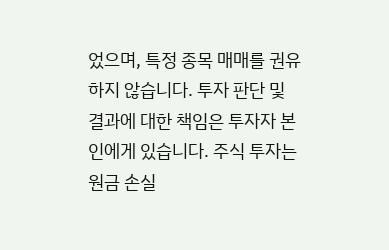었으며, 특정 종목 매매를 권유하지 않습니다. 투자 판단 및 결과에 대한 책임은 투자자 본인에게 있습니다. 주식 투자는 원금 손실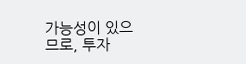가능성이 있으므로, 투자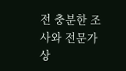전 충분한 조사와 전문가 상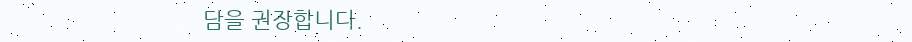담을 권장합니다.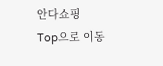안다쇼핑
Top으로 이동